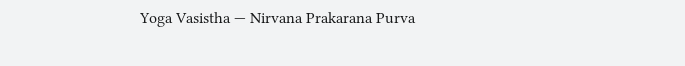Yoga Vasistha — Nirvana Prakarana Purva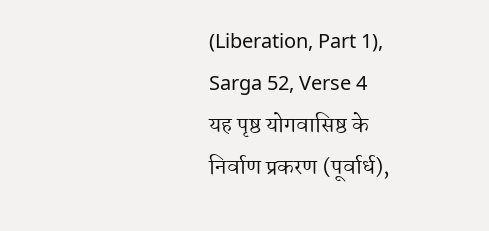(Liberation, Part 1), Sarga 52, Verse 4
यह पृष्ठ योगवासिष्ठ के निर्वाण प्रकरण (पूर्वार्ध),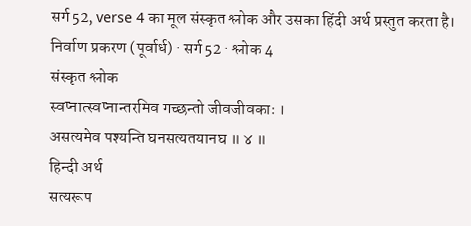सर्ग 52, verse 4 का मूल संस्कृत श्लोक और उसका हिंदी अर्थ प्रस्तुत करता है।
निर्वाण प्रकरण (पूर्वार्ध) · सर्ग 52 · श्लोक 4
संस्कृत श्लोक
स्वप्नात्स्वप्नान्तरमिव गच्छन्तो जीवजीवकाः ।
असत्यमेव पश्यन्ति घनसत्यतयानघ ॥ ४ ॥
हिन्दी अर्थ
सत्यरूप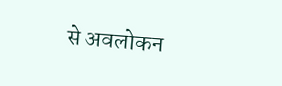से अवलोकन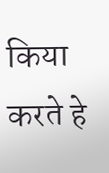किया करते हे